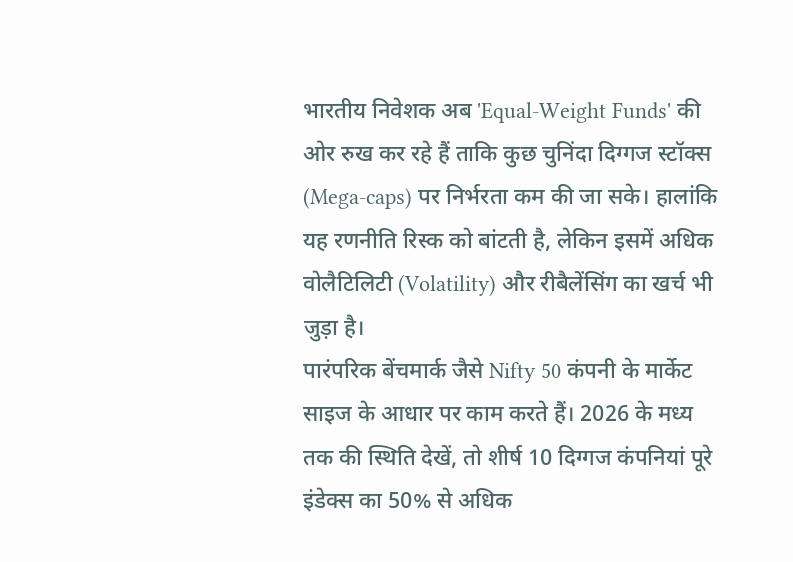भारतीय निवेशक अब 'Equal-Weight Funds' की ओर रुख कर रहे हैं ताकि कुछ चुनिंदा दिग्गज स्टॉक्स (Mega-caps) पर निर्भरता कम की जा सके। हालांकि यह रणनीति रिस्क को बांटती है, लेकिन इसमें अधिक वोलैटिलिटी (Volatility) और रीबैलेंसिंग का खर्च भी जुड़ा है।
पारंपरिक बेंचमार्क जैसे Nifty 50 कंपनी के मार्केट साइज के आधार पर काम करते हैं। 2026 के मध्य तक की स्थिति देखें, तो शीर्ष 10 दिग्गज कंपनियां पूरे इंडेक्स का 50% से अधिक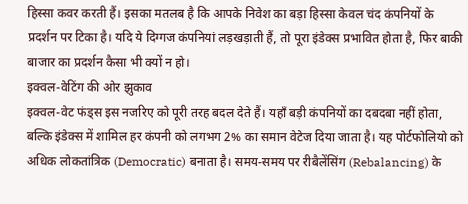हिस्सा कवर करती हैं। इसका मतलब है कि आपके निवेश का बड़ा हिस्सा केवल चंद कंपनियों के प्रदर्शन पर टिका है। यदि ये दिग्गज कंपनियां लड़खड़ाती हैं, तो पूरा इंडेक्स प्रभावित होता है, फिर बाकी बाजार का प्रदर्शन कैसा भी क्यों न हो।
इक्वल-वेटिंग की ओर झुकाव
इक्वल-वेट फंड्स इस नजरिए को पूरी तरह बदल देते हैं। यहाँ बड़ी कंपनियों का दबदबा नहीं होता, बल्कि इंडेक्स में शामिल हर कंपनी को लगभग 2% का समान वेटेज दिया जाता है। यह पोर्टफोलियो को अधिक लोकतांत्रिक (Democratic) बनाता है। समय-समय पर रीबैलेंसिंग (Rebalancing) के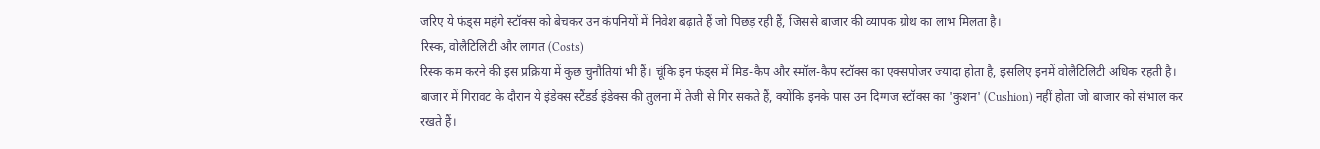जरिए ये फंड्स महंगे स्टॉक्स को बेचकर उन कंपनियों में निवेश बढ़ाते हैं जो पिछड़ रही हैं, जिससे बाजार की व्यापक ग्रोथ का लाभ मिलता है।
रिस्क, वोलैटिलिटी और लागत (Costs)
रिस्क कम करने की इस प्रक्रिया में कुछ चुनौतियां भी हैं। चूंकि इन फंड्स में मिड-कैप और स्मॉल-कैप स्टॉक्स का एक्सपोजर ज्यादा होता है, इसलिए इनमें वोलैटिलिटी अधिक रहती है। बाजार में गिरावट के दौरान ये इंडेक्स स्टैंडर्ड इंडेक्स की तुलना में तेजी से गिर सकते हैं, क्योंकि इनके पास उन दिग्गज स्टॉक्स का 'कुशन' (Cushion) नहीं होता जो बाजार को संभाल कर रखते हैं।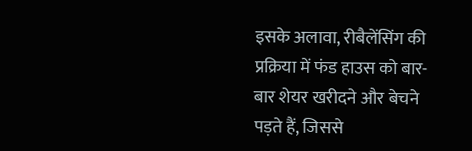इसके अलावा, रीबैलेंसिंग की प्रक्रिया में फंड हाउस को बार-बार शेयर खरीदने और बेचने पड़ते हैं, जिससे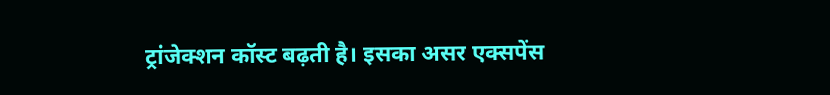ट्रांजेक्शन कॉस्ट बढ़ती है। इसका असर एक्सपेंस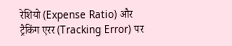रेशियो (Expense Ratio) और ट्रैकिंग एरर (Tracking Error) पर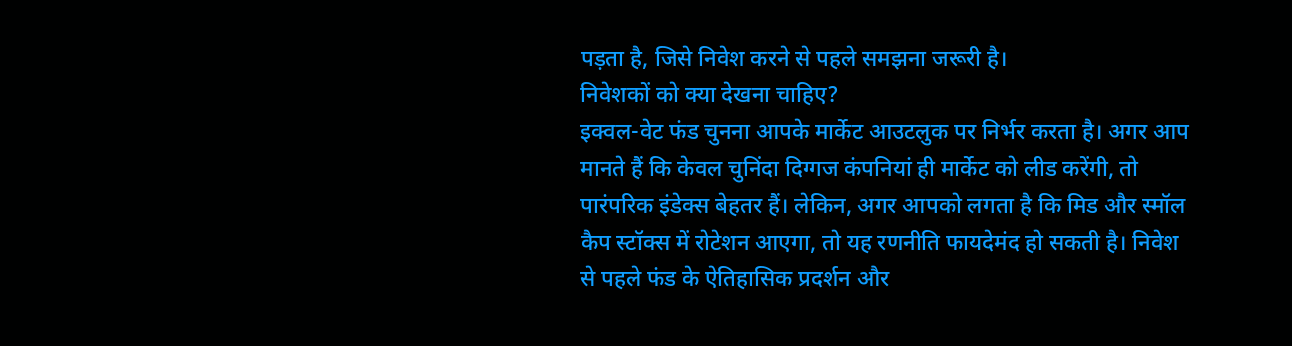पड़ता है, जिसे निवेश करने से पहले समझना जरूरी है।
निवेशकों को क्या देखना चाहिए?
इक्वल-वेट फंड चुनना आपके मार्केट आउटलुक पर निर्भर करता है। अगर आप मानते हैं कि केवल चुनिंदा दिग्गज कंपनियां ही मार्केट को लीड करेंगी, तो पारंपरिक इंडेक्स बेहतर हैं। लेकिन, अगर आपको लगता है कि मिड और स्मॉल कैप स्टॉक्स में रोटेशन आएगा, तो यह रणनीति फायदेमंद हो सकती है। निवेश से पहले फंड के ऐतिहासिक प्रदर्शन और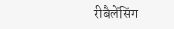रीबैलेंसिंग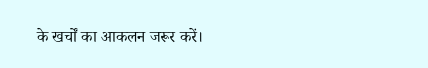के खर्चों का आकलन जरूर करें।